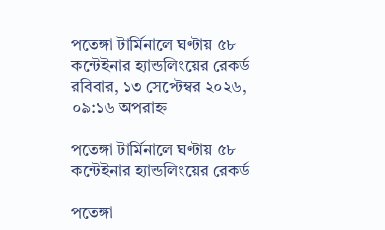পতেঙ্গা টার্মিনালে ঘণ্টায় ৫৮ কন্টেইনার হ্যান্ডলিংয়ের রেকর্ড
রবিবার, ১৩ সেপ্টেম্বর ২০২৬, ০৯:১৬ অপরাহ্ন

পতেঙ্গা টার্মিনালে ঘণ্টায় ৫৮ কন্টেইনার হ্যান্ডলিংয়ের রেকর্ড

পতেঙ্গা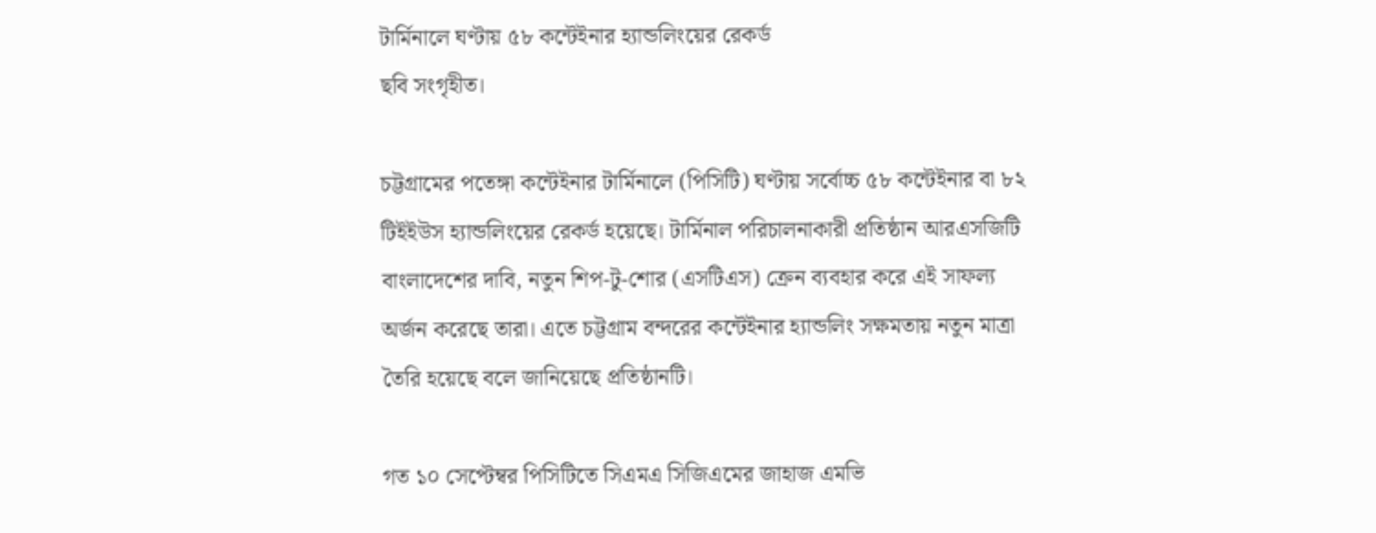টার্মিনালে ঘণ্টায় ৫৮ কন্টেইনার হ্যান্ডলিংয়ের রেকর্ড
ছবি সংগৃহীত।

চট্টগ্রামের পতেঙ্গা কন্টেইনার টার্মিনালে (পিসিটি) ঘণ্টায় সর্বোচ্চ ৫৮ কন্টেইনার বা ৮২ টিইইউস হ্যান্ডলিংয়ের রেকর্ড হয়েছে। টার্মিনাল পরিচালনাকারী প্রতিষ্ঠান আরএসজিটি বাংলাদেশের দাবি, নতুন শিপ-টু-শোর (এসটিএস) ক্রেন ব্যবহার করে এই সাফল্য অর্জন করেছে তারা। এতে চট্টগ্রাম বন্দরের কন্টেইনার হ্যান্ডলিং সক্ষমতায় নতুন মাত্রা তৈরি হয়েছে বলে জানিয়েছে প্রতিষ্ঠানটি।

গত ১০ সেপ্টেম্বর পিসিটিতে সিএমএ সিজিএমের জাহাজ এমভি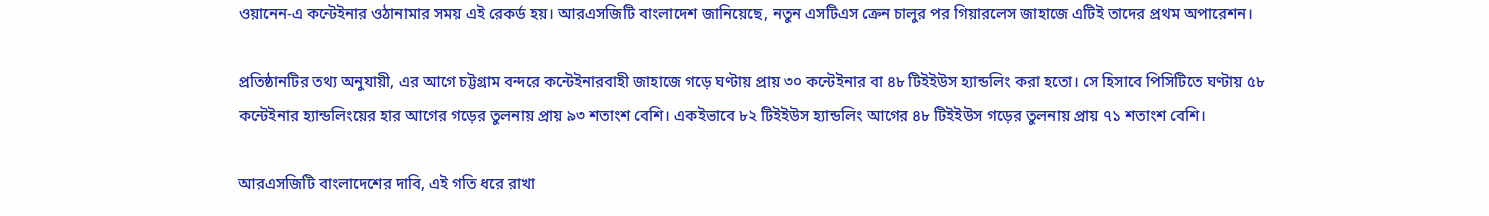ওয়ানেন-এ কন্টেইনার ওঠানামার সময় এই রেকর্ড হয়। আরএসজিটি বাংলাদেশ জানিয়েছে, নতুন এসটিএস ক্রেন চালুর পর গিয়ারলেস জাহাজে এটিই তাদের প্রথম অপারেশন।

প্রতিষ্ঠানটির তথ্য অনুযায়ী, এর আগে চট্টগ্রাম বন্দরে কন্টেইনারবাহী জাহাজে গড়ে ঘণ্টায় প্রায় ৩০ কন্টেইনার বা ৪৮ টিইইউস হ্যান্ডলিং করা হতো। সে হিসাবে পিসিটিতে ঘণ্টায় ৫৮ কন্টেইনার হ্যান্ডলিংয়ের হার আগের গড়ের তুলনায় প্রায় ৯৩ শতাংশ বেশি। একইভাবে ৮২ টিইইউস হ্যান্ডলিং আগের ৪৮ টিইইউস গড়ের তুলনায় প্রায় ৭১ শতাংশ বেশি।

আরএসজিটি বাংলাদেশের দাবি, এই গতি ধরে রাখা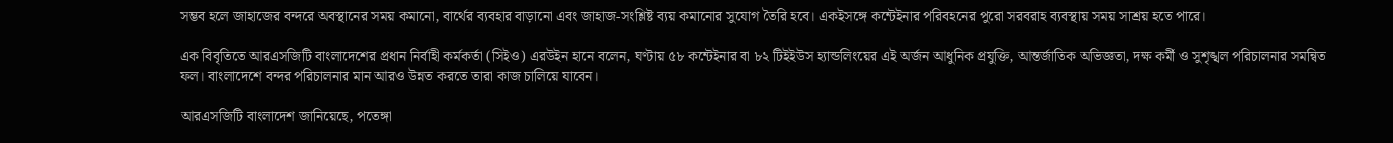সম্ভব হলে জাহাজের বন্দরে অবস্থানের সময় কমানো, বার্থের ব্যবহার বাড়ানো এবং জাহাজ-সংশ্লিষ্ট ব্যয় কমানোর সুযোগ তৈরি হবে। একইসঙ্গে কন্টেইনার পরিবহনের পুরো সরবরাহ ব্যবস্থায় সময় সাশ্রয় হতে পারে।

এক বিবৃতিতে আরএসজিটি বাংলাদেশের প্রধান নির্বাহী কর্মকর্তা (সিইও) এরউইন হানে বলেন, ঘণ্টায় ৫৮ কন্টেইনার বা ৮২ টিইইউস হ্যান্ডলিংয়ের এই অর্জন আধুনিক প্রযুক্তি, আন্তর্জাতিক অভিজ্ঞতা, দক্ষ কর্মী ও সুশৃঙ্খল পরিচালনার সমন্বিত ফল। বাংলাদেশে বন্দর পরিচালনার মান আরও উন্নত করতে তারা কাজ চালিয়ে যাবেন।

আরএসজিটি বাংলাদেশ জানিয়েছে, পতেঙ্গা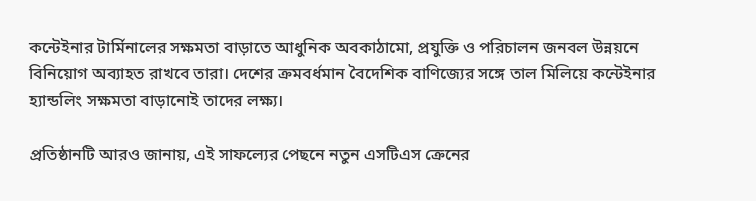কন্টেইনার টার্মিনালের সক্ষমতা বাড়াতে আধুনিক অবকাঠামো, প্রযুক্তি ও পরিচালন জনবল উন্নয়নে বিনিয়োগ অব্যাহত রাখবে তারা। দেশের ক্রমবর্ধমান বৈদেশিক বাণিজ্যের সঙ্গে তাল মিলিয়ে কন্টেইনার হ্যান্ডলিং সক্ষমতা বাড়ানোই তাদের লক্ষ্য।

প্রতিষ্ঠানটি আরও জানায়, এই সাফল্যের পেছনে নতুন এসটিএস ক্রেনের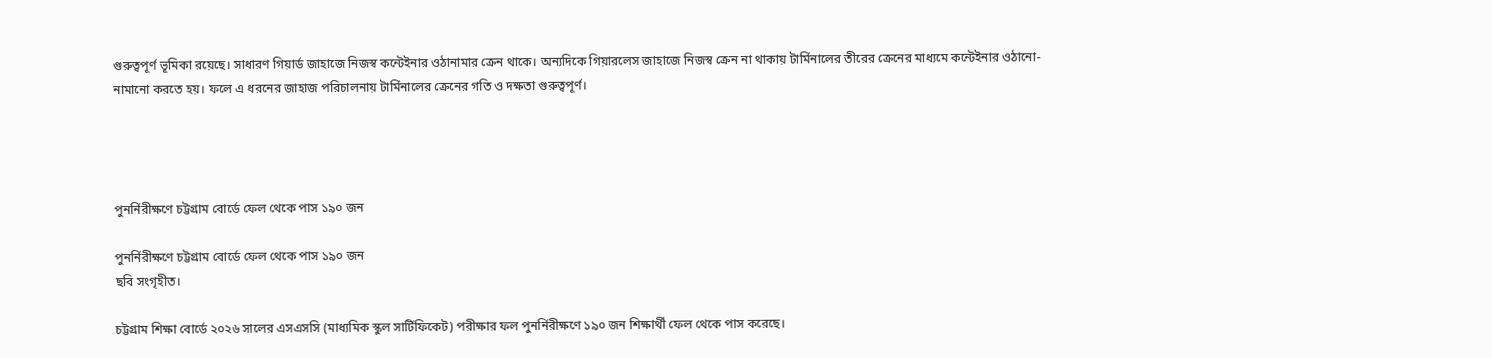গুরুত্বপূর্ণ ভূমিকা রয়েছে। সাধারণ গিয়ার্ড জাহাজে নিজস্ব কন্টেইনার ওঠানামার ক্রেন থাকে। অন্যদিকে গিয়ারলেস জাহাজে নিজস্ব ক্রেন না থাকায় টার্মিনালের তীরের ক্রেনের মাধ্যমে কন্টেইনার ওঠানো-নামানো করতে হয়। ফলে এ ধরনের জাহাজ পরিচালনায় টার্মিনালের ক্রেনের গতি ও দক্ষতা গুরুত্বপূর্ণ।




পুনর্নিরীক্ষণে চট্টগ্রাম বোর্ডে ফেল থেকে পাস ১৯০ জন

পুনর্নিরীক্ষণে চট্টগ্রাম বোর্ডে ফেল থেকে পাস ১৯০ জন
ছবি সংগৃহীত।

চট্টগ্রাম শিক্ষা বোর্ডে ২০২৬ সালের এসএসসি (মাধ্যমিক স্কুল সার্টিফিকেট) পরীক্ষার ফল পুনর্নিরীক্ষণে ১৯০ জন শিক্ষার্থী ফেল থেকে পাস করেছে।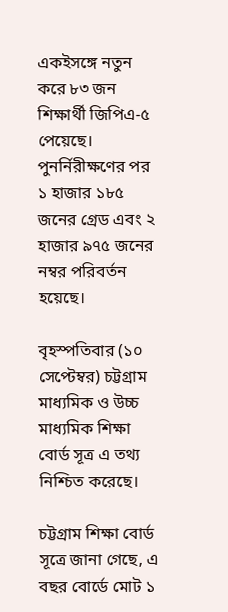একইসঙ্গে নতুন করে ৮৩ জন শিক্ষার্থী জিপিএ-৫ পেয়েছে। পুনর্নিরীক্ষণের পর ১ হাজার ১৮৫ জনের গ্রেড এবং ২ হাজার ৯৭৫ জনের নম্বর পরিবর্তন হয়েছে।

বৃহস্পতিবার (১০ সেপ্টেম্বর) চট্টগ্রাম মাধ্যমিক ও উচ্চ মাধ্যমিক শিক্ষা বোর্ড সূত্র এ তথ্য নিশ্চিত করেছে।

চট্টগ্রাম শিক্ষা বোর্ড সূত্রে জানা গেছে, এ বছর বোর্ডে মোট ১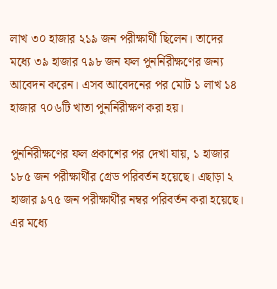লাখ ৩০ হাজার ২১৯ জন পরীক্ষার্থী ছিলেন। তাদের মধ্যে ৩৯ হাজার ৭৯৮ জন ফল পুনর্নিরীক্ষণের জন্য আবেদন করেন। এসব আবেদনের পর মোট ১ লাখ ১৪ হাজার ৭০৬টি খাতা পুনর্নিরীক্ষণ করা হয়।

পুনর্নিরীক্ষণের ফল প্রকাশের পর দেখা যায়, ১ হাজার ১৮৫ জন পরীক্ষার্থীর গ্রেড পরিবর্তন হয়েছে। এছাড়া ২ হাজার ৯৭৫ জন পরীক্ষার্থীর নম্বর পরিবর্তন করা হয়েছে। এর মধ্যে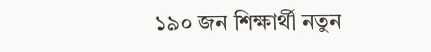১৯০ জন শিক্ষার্থী নতুন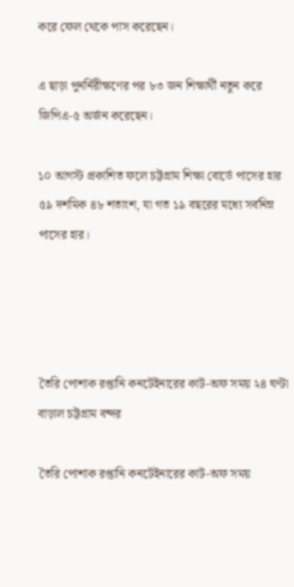করে ফেল থেকে পাস করেছেন।

এ ছাড়া পুনর্নিরীক্ষণের পর ৮৩ জন শিক্ষার্থী নতুন করে জিপিএ-৫ অর্জন করেছেন।

১০ আগস্ট প্রকাশিত ফলে চট্টগ্রাম শিক্ষা বোর্ডে পাসের হার ৫৯ দশমিক ৪৮ শতাংশ, যা গত ১৯ বছরের মধ্যে সর্বনিম্ন পাসের হার।




তৈরি পোশাক রপ্তানি কনটেইনারের কাট-অফ সময় ২৪ ঘণ্টা বাড়াল চট্টগ্রাম বন্দর

তৈরি পোশাক রপ্তানি কনটেইনারের কাট-অফ সময়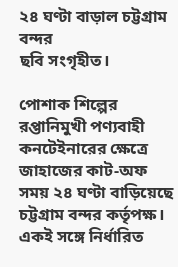২৪ ঘণ্টা বাড়াল চট্টগ্রাম বন্দর
ছবি সংগৃহীত।

পোশাক শিল্পের রপ্তানিমুখী পণ্যবাহী কনটেইনারের ক্ষেত্রে জাহাজের কাট-অফ সময় ২৪ ঘণ্টা বাড়িয়েছে চট্টগ্রাম বন্দর কর্তৃপক্ষ। একই সঙ্গে নির্ধারিত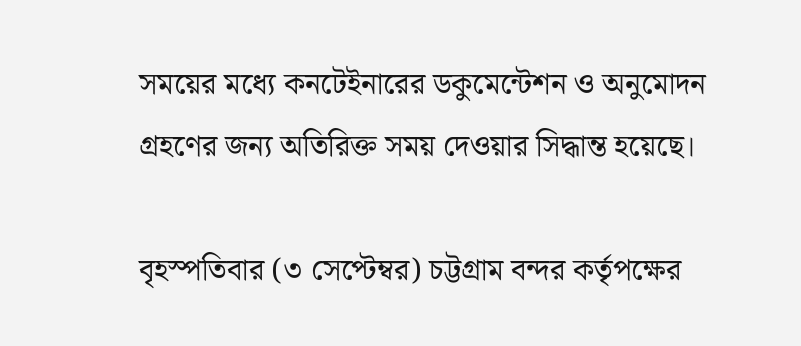সময়ের মধ্যে কনটেইনারের ডকুমেন্টেশন ও অনুমোদন গ্রহণের জন্য অতিরিক্ত সময় দেওয়ার সিদ্ধান্ত হয়েছে।

বৃহস্পতিবার (৩ সেপ্টেম্বর) চট্টগ্রাম বন্দর কর্তৃপক্ষের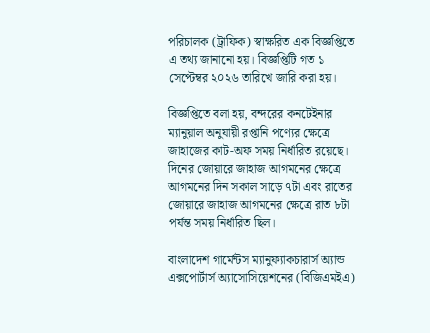পরিচালক (ট্রাফিক) স্বাক্ষরিত এক বিজ্ঞপ্তিতে এ তথ্য জানানো হয়। বিজ্ঞপ্তিটি গত ১ সেপ্টেম্বর ২০২৬ তারিখে জারি করা হয়।

বিজ্ঞপ্তিতে বলা হয়, বন্দরের কনটেইনার ম্যানুয়াল অনুযায়ী রপ্তানি পণ্যের ক্ষেত্রে জাহাজের কাট-অফ সময় নির্ধারিত রয়েছে। দিনের জোয়ারে জাহাজ আগমনের ক্ষেত্রে আগমনের দিন সকাল সাড়ে ৭টা এবং রাতের জোয়ারে জাহাজ আগমনের ক্ষেত্রে রাত ৮টা পর্যন্ত সময় নির্ধারিত ছিল।

বাংলাদেশ গার্মেন্টস ম্যানুফ্যাকচারার্স অ্যান্ড এক্সপোর্টার্স অ্যাসোসিয়েশনের (বিজিএমইএ)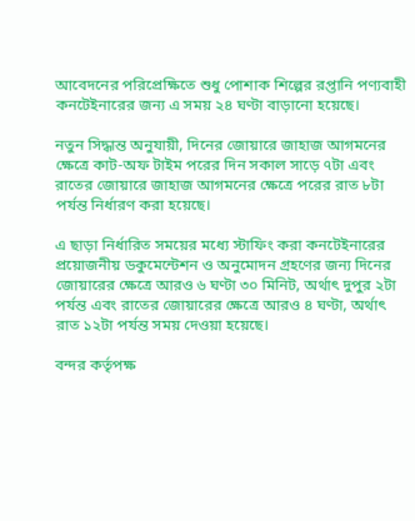আবেদনের পরিপ্রেক্ষিতে শুধু পোশাক শিল্পের রপ্তানি পণ্যবাহী কনটেইনারের জন্য এ সময় ২৪ ঘণ্টা বাড়ানো হয়েছে।

নতুন সিদ্ধান্ত অনুযায়ী, দিনের জোয়ারে জাহাজ আগমনের ক্ষেত্রে কাট-অফ টাইম পরের দিন সকাল সাড়ে ৭টা এবং রাতের জোয়ারে জাহাজ আগমনের ক্ষেত্রে পরের রাত ৮টা পর্যন্ত নির্ধারণ করা হয়েছে।

এ ছাড়া নির্ধারিত সময়ের মধ্যে স্টাফিং করা কনটেইনারের প্রয়োজনীয় ডকুমেন্টেশন ও অনুমোদন গ্রহণের জন্য দিনের জোয়ারের ক্ষেত্রে আরও ৬ ঘণ্টা ৩০ মিনিট, অর্থাৎ দুপুর ২টা পর্যন্ত এবং রাতের জোয়ারের ক্ষেত্রে আরও ৪ ঘণ্টা, অর্থাৎ রাত ১২টা পর্যন্ত সময় দেওয়া হয়েছে।

বন্দর কর্তৃপক্ষ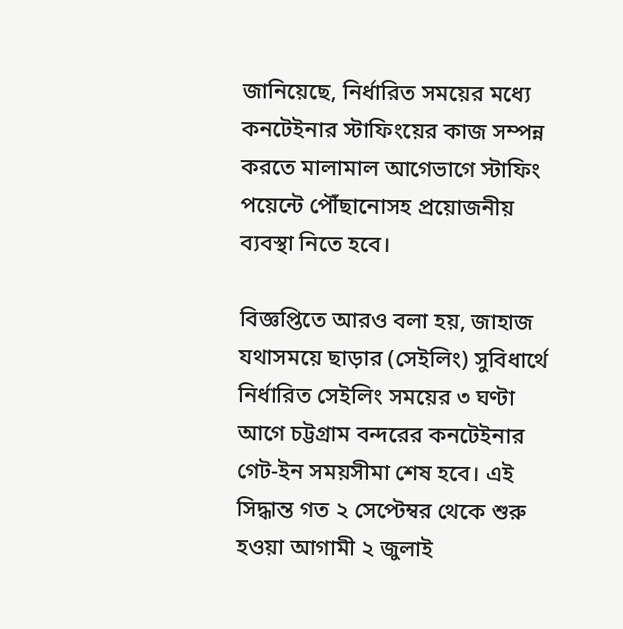জানিয়েছে, নির্ধারিত সময়ের মধ্যে কনটেইনার স্টাফিংয়ের কাজ সম্পন্ন করতে মালামাল আগেভাগে স্টাফিং পয়েন্টে পৌঁছানোসহ প্রয়োজনীয় ব্যবস্থা নিতে হবে।

বিজ্ঞপ্তিতে আরও বলা হয়, জাহাজ যথাসময়ে ছাড়ার (সেইলিং) সুবিধার্থে নির্ধারিত সেইলিং সময়ের ৩ ঘণ্টা আগে চট্টগ্রাম বন্দরের কনটেইনার গেট-ইন সময়সীমা শেষ হবে। এই সিদ্ধান্ত গত ২ সেপ্টেম্বর থেকে শুরু হওয়া আগামী ২ জুলাই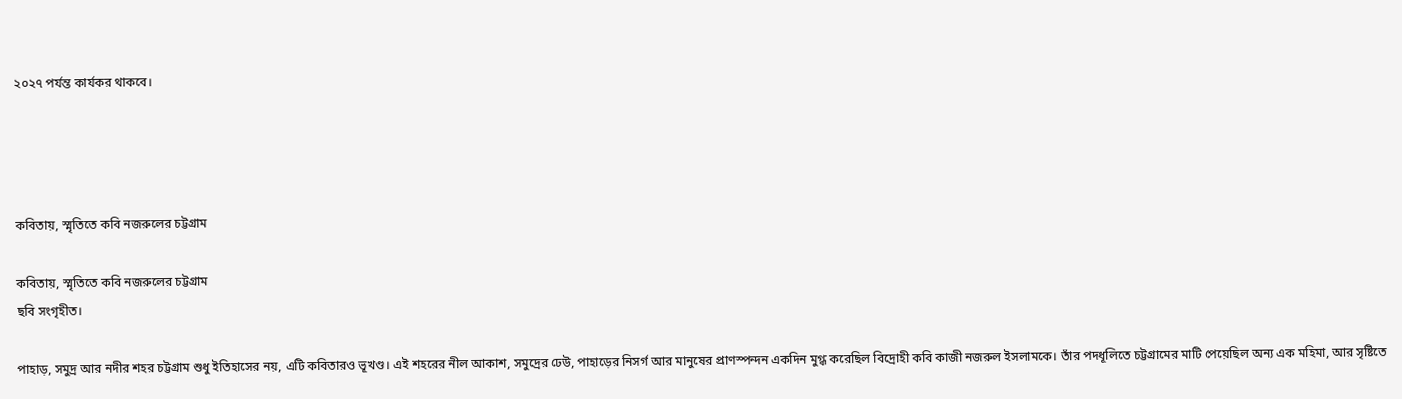২০২৭ পর্যন্ত কার্যকর থাকবে।




কবিতায়, স্মৃতিতে কবি নজরুলের চট্টগ্রাম

কবিতায়, স্মৃতিতে কবি নজরুলের চট্টগ্রাম
ছবি সংগৃহীত।

পাহাড়, সমুদ্র আর নদীর শহর চট্টগ্রাম শুধু ইতিহাসের নয়, এটি কবিতারও ভূখণ্ড। এই শহরের নীল আকাশ, সমুদ্রের ঢেউ, পাহাড়ের নিসর্গ আর মানুষের প্রাণস্পন্দন একদিন মুগ্ধ করেছিল বিদ্রোহী কবি কাজী নজরুল ইসলামকে। তাঁর পদধূলিতে চট্টগ্রামের মাটি পেয়েছিল অন্য এক মহিমা, আর সৃষ্টিতে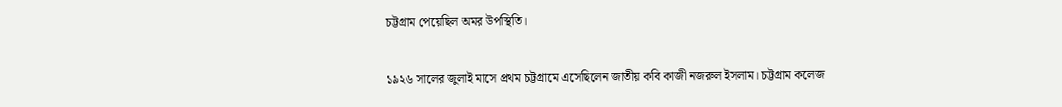চট্টগ্রাম পেয়েছিল অমর উপস্থিতি।

১৯২৬ সালের জুলাই মাসে প্রথম চট্টগ্রামে এসেছিলেন জাতীয় কবি কাজী নজরুল ইসলাম। চট্টগ্রাম কলেজ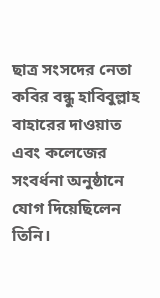ছাত্র সংসদের নেতা কবির বন্ধু হাবিবুল্লাহ বাহারের দাওয়াত এবং কলেজের সংবর্ধনা অনুষ্ঠানে যোগ দিয়েছিলেন তিনি।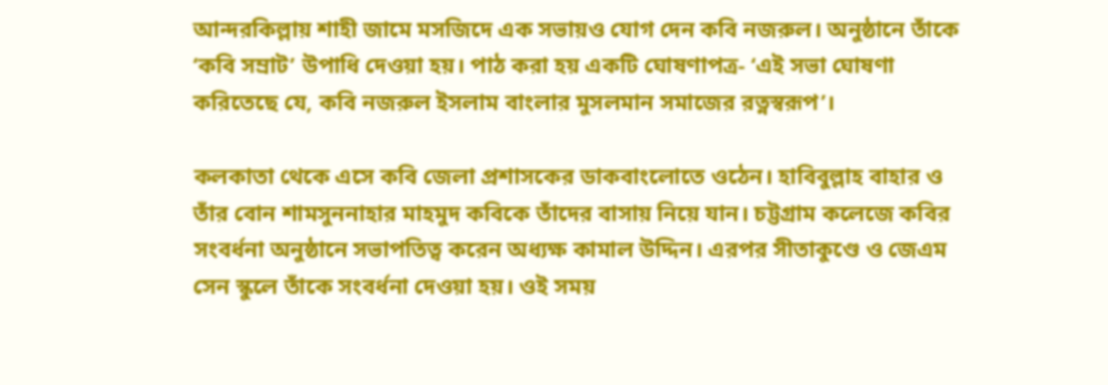আন্দরকিল্লায় শাহী জামে মসজিদে এক সভায়ও যোগ দেন কবি নজরুল। অনুষ্ঠানে তাঁকে ‘কবি সম্রাট’ উপাধি দেওয়া হয়। পাঠ করা হয় একটি ঘোষণাপত্র- ‘এই সভা ঘোষণা করিতেছে যে, কবি নজরুল ইসলাম বাংলার মুসলমান সমাজের রত্নস্বরূপ’।

কলকাতা থেকে এসে কবি জেলা প্রশাসকের ডাকবাংলোতে ওঠেন। হাবিবুল্লাহ বাহার ও তাঁর বোন শামসুননাহার মাহমুদ কবিকে তাঁদের বাসায় নিয়ে যান। চট্টগ্রাম কলেজে কবির সংবর্ধনা অনুষ্ঠানে সভাপতিত্ব করেন অধ্যক্ষ কামাল উদ্দিন। এরপর সীতাকুণ্ডে ও জেএম সেন স্কুলে তাঁকে সংবর্ধনা দেওয়া হয়। ওই সময়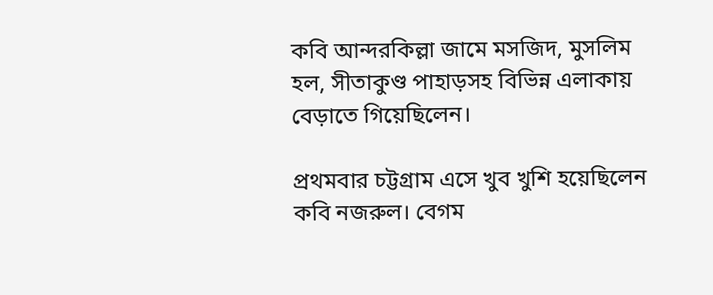কবি আন্দরকিল্লা জামে মসজিদ, মুসলিম হল, সীতাকুণ্ড পাহাড়সহ বিভিন্ন এলাকায় বেড়াতে গিয়েছিলেন।

প্রথমবার চট্টগ্রাম এসে খুব খুশি হয়েছিলেন কবি নজরুল। বেগম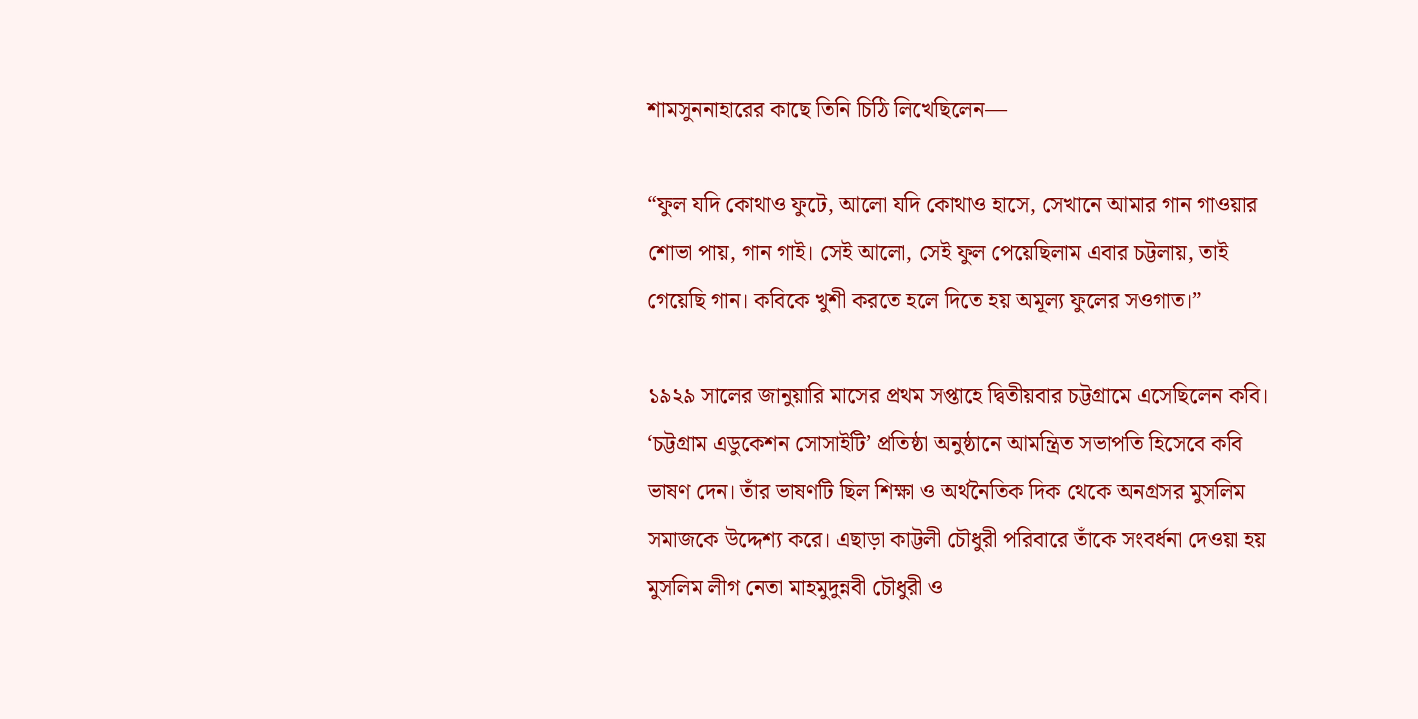শামসুননাহারের কাছে তিনি চিঠি লিখেছিলেন—

“ফুল যদি কোথাও ফুটে, আলো যদি কোথাও হাসে, সেখানে আমার গান গাওয়ার শোভা পায়, গান গাই। সেই আলো, সেই ফুল পেয়েছিলাম এবার চট্টলায়, তাই গেয়েছি গান। কবিকে খুশী করতে হলে দিতে হয় অমূল্য ফুলের সওগাত।”

১৯২৯ সালের জানুয়ারি মাসের প্রথম সপ্তাহে দ্বিতীয়বার চট্টগ্রামে এসেছিলেন কবি। ‘চট্টগ্রাম এডুকেশন সোসাইটি’ প্রতিষ্ঠা অনুষ্ঠানে আমন্ত্রিত সভাপতি হিসেবে কবি ভাষণ দেন। তাঁর ভাষণটি ছিল শিক্ষা ও অর্থনৈতিক দিক থেকে অনগ্রসর মুসলিম সমাজকে উদ্দেশ্য করে। এছাড়া কাট্টলী চৌধুরী পরিবারে তাঁকে সংবর্ধনা দেওয়া হয় মুসলিম লীগ নেতা মাহমুদুন্নবী চৌধুরী ও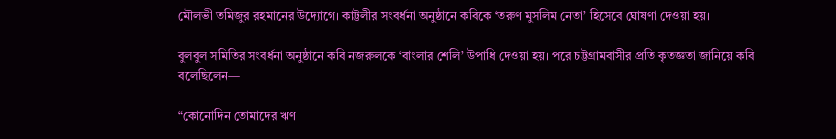মৌলভী তমিজুর রহমানের উদ্যোগে। কাট্টলীর সংবর্ধনা অনুষ্ঠানে কবিকে ‘তরুণ মুসলিম নেতা’ হিসেবে ঘোষণা দেওয়া হয়।

বুলবুল সমিতির সংবর্ধনা অনুষ্ঠানে কবি নজরুলকে ‘বাংলার শেলি’ উপাধি দেওয়া হয়। পরে চট্টগ্রামবাসীর প্রতি কৃতজ্ঞতা জানিয়ে কবি বলেছিলেন—

“কোনোদিন তোমাদের ঋণ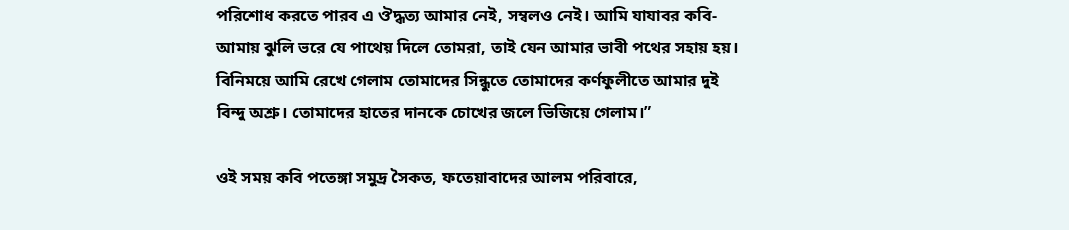পরিশোধ করতে পারব এ ঔদ্ধত্য আমার নেই, সম্বলও নেই। আমি যাযাবর কবি-আমায় ঝুলি ভরে যে পাথেয় দিলে তোমরা, তাই যেন আমার ভাবী পথের সহায় হয়। বিনিময়ে আমি রেখে গেলাম তোমাদের সিন্ধুতে তোমাদের কর্ণফুলীতে আমার দুই বিন্দু অশ্রু। তোমাদের হাতের দানকে চোখের জলে ভিজিয়ে গেলাম।”

ওই সময় কবি পতেঙ্গা সমুদ্র সৈকত, ফতেয়াবাদের আলম পরিবারে,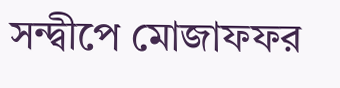সন্দ্বীপে মোজাফফর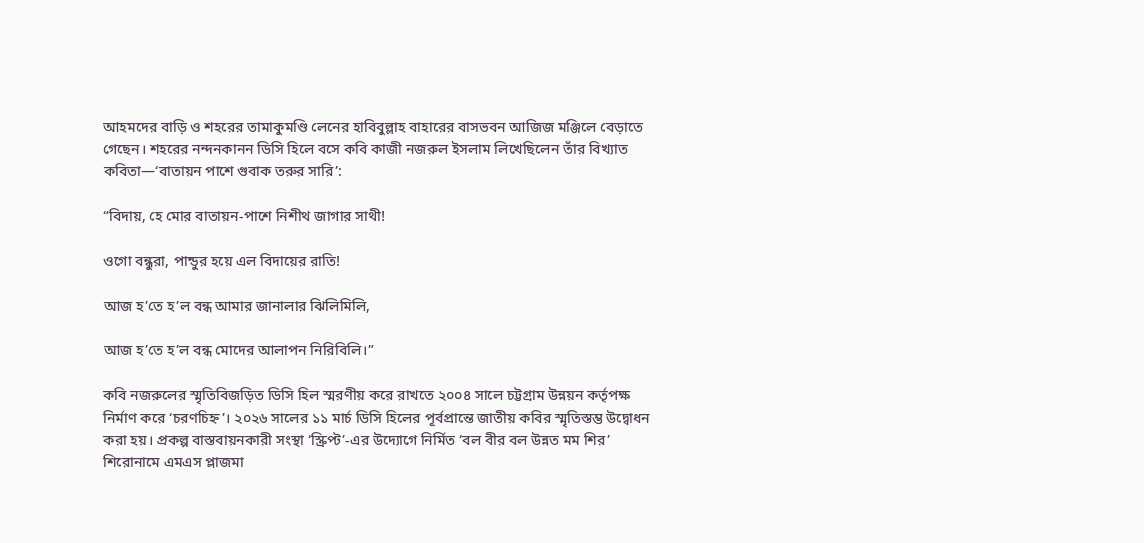আহমদের বাড়ি ও শহরের তামাকুমণ্ডি লেনের হাবিবুল্লাহ বাহারের বাসভবন আজিজ মঞ্জিলে বেড়াতে গেছেন। শহরের নন্দনকানন ডিসি হিলে বসে কবি কাজী নজরুল ইসলাম লিখেছিলেন তাঁর বিখ্যাত কবিতা—‘বাতায়ন পাশে গুবাক তরুর সারি’:

“বিদায়, হে মোর বাতায়ন-পাশে নিশীথ জাগার সাথী!

ওগো বন্ধুরা, পান্ডুর হয়ে এল বিদায়ের রাতি!

আজ হ’তে হ’ল বন্ধ আমার জানালার ঝিলিমিলি,

আজ হ’তে হ’ল বন্ধ মোদের আলাপন নিরিবিলি।”

কবি নজরুলের স্মৃতিবিজড়িত ডিসি হিল স্মরণীয় করে রাখতে ২০০৪ সালে চট্টগ্রাম উন্নয়ন কর্তৃপক্ষ নির্মাণ করে ‘চরণচিহ্ন’। ২০২৬ সালের ১১ মার্চ ডিসি হিলের পূর্বপ্রান্তে জাতীয় কবির স্মৃতিস্তম্ভ উদ্বোধন করা হয়। প্রকল্প বাস্তবায়নকারী সংস্থা ‘স্ক্রিপ্ট’-এর উদ্যোগে নির্মিত ‘বল বীর বল উন্নত মম শির’ শিরোনামে এমএস প্লাজমা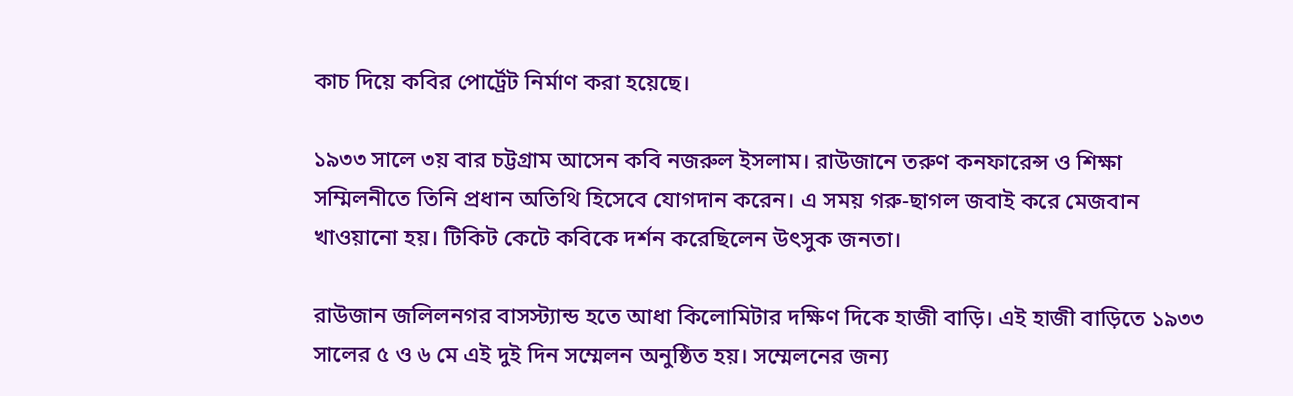কাচ দিয়ে কবির পোর্ট্রেট নির্মাণ করা হয়েছে।

১৯৩৩ সালে ৩য় বার চট্টগ্রাম আসেন কবি নজরুল ইসলাম। রাউজানে তরুণ কনফারেন্স ও শিক্ষা সম্মিলনীতে তিনি প্রধান অতিথি হিসেবে যোগদান করেন। এ সময় গরু-ছাগল জবাই করে মেজবান খাওয়ানো হয়। টিকিট কেটে কবিকে দর্শন করেছিলেন উৎসুক জনতা।

রাউজান জলিলনগর বাসস্ট্যান্ড হতে আধা কিলোমিটার দক্ষিণ দিকে হাজী বাড়ি। এই হাজী বাড়িতে ১৯৩৩ সালের ৫ ও ৬ মে এই দুই দিন সম্মেলন অনুষ্ঠিত হয়। সম্মেলনের জন্য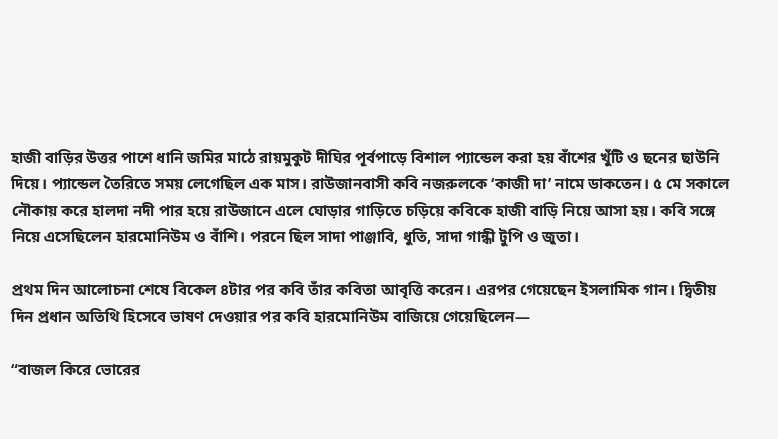হাজী বাড়ির উত্তর পাশে ধানি জমির মাঠে রায়মুকুট দীঘির পূর্বপাড়ে বিশাল প্যান্ডেল করা হয় বাঁশের খুঁটি ও ছনের ছাউনি দিয়ে। প্যান্ডেল তৈরিতে সময় লেগেছিল এক মাস। রাউজানবাসী কবি নজরুলকে ‘কাজী দা’ নামে ডাকতেন। ৫ মে সকালে নৌকায় করে হালদা নদী পার হয়ে রাউজানে এলে ঘোড়ার গাড়িতে চড়িয়ে কবিকে হাজী বাড়ি নিয়ে আসা হয়। কবি সঙ্গে নিয়ে এসেছিলেন হারমোনিউম ও বাঁশি। পরনে ছিল সাদা পাঞ্জাবি, ধুতি, সাদা গান্ধী টুপি ও জুতা।

প্রথম দিন আলোচনা শেষে বিকেল ৪টার পর কবি তাঁর কবিতা আবৃত্তি করেন। এরপর গেয়েছেন ইসলামিক গান। দ্বিতীয় দিন প্রধান অতিথি হিসেবে ভাষণ দেওয়ার পর কবি হারমোনিউম বাজিয়ে গেয়েছিলেন—

“বাজল কিরে ভোরের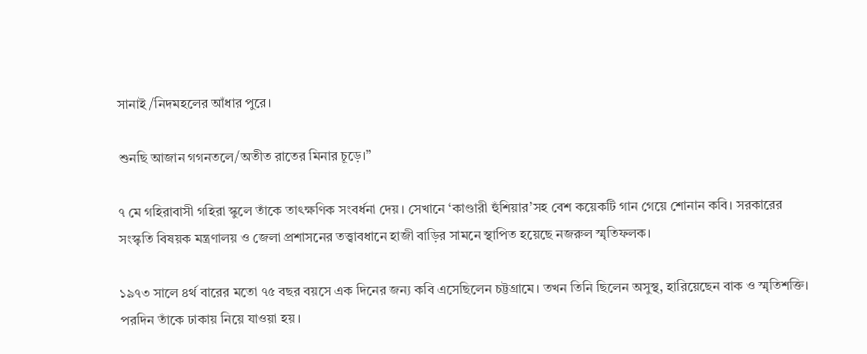সানাই/নিদমহলের আঁধার পুরে।

শুনছি আজান গগনতলে/অতীত রাতের মিনার চূড়ে।”

৭ মে গহিরাবাসী গহিরা স্কুলে তাঁকে তাৎক্ষণিক সংবর্ধনা দেয়। সেখানে ‘কাণ্ডারী হুঁশিয়ার’সহ বেশ কয়েকটি গান গেয়ে শোনান কবি। সরকারের সংস্কৃতি বিষয়ক মন্ত্রণালয় ও জেলা প্রশাসনের তত্ত্বাবধানে হাজী বাড়ির সামনে স্থাপিত হয়েছে নজরুল স্মৃতিফলক।

১৯৭৩ সালে ৪র্থ বারের মতো ৭৫ বছর বয়সে এক দিনের জন্য কবি এসেছিলেন চট্টগ্রামে। তখন তিনি ছিলেন অসুস্থ, হারিয়েছেন বাক ও স্মৃতিশক্তি। পরদিন তাঁকে ঢাকায় নিয়ে যাওয়া হয়।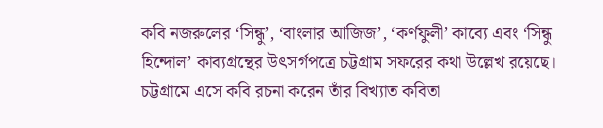কবি নজরুলের ‘সিন্ধু’, ‘বাংলার আজিজ’, ‘কর্ণফুলী’ কাব্যে এবং ‘সিন্ধু হিন্দোল’ কাব্যগ্রন্থের উৎসর্গপত্রে চট্টগ্রাম সফরের কথা উল্লেখ রয়েছে। চট্টগ্রামে এসে কবি রচনা করেন তাঁর বিখ্যাত কবিতা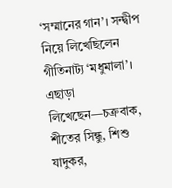‘সম্মানের গান’। সন্দ্বীপ নিয়ে লিখেছিলেন গীতিনাট্য ‘মধুমালা’। এছাড়া লিখেছেন—চক্রবাক, শীতের সিন্ধু, শিশু যাদুকর,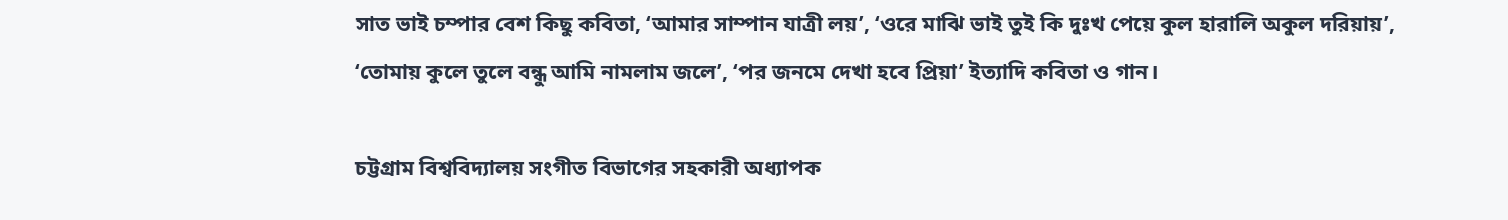সাত ভাই চম্পার বেশ কিছু কবিতা, ‘আমার সাম্পান যাত্রী লয়’, ‘ওরে মাঝি ভাই তুই কি দুঃখ পেয়ে কুল হারালি অকুল দরিয়ায়’, ‘তোমায় কুলে তুলে বন্ধু আমি নামলাম জলে’, ‘পর জনমে দেখা হবে প্রিয়া’ ইত্যাদি কবিতা ও গান।

চট্টগ্রাম বিশ্ববিদ্যালয় সংগীত বিভাগের সহকারী অধ্যাপক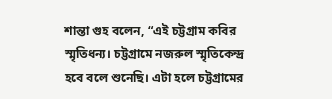শান্তা গুহ বলেন, “এই চট্টগ্রাম কবির স্মৃতিধন্য। চট্টগ্রামে নজরুল স্মৃতিকেন্দ্র হবে বলে শুনেছি। এটা হলে চট্টগ্রামের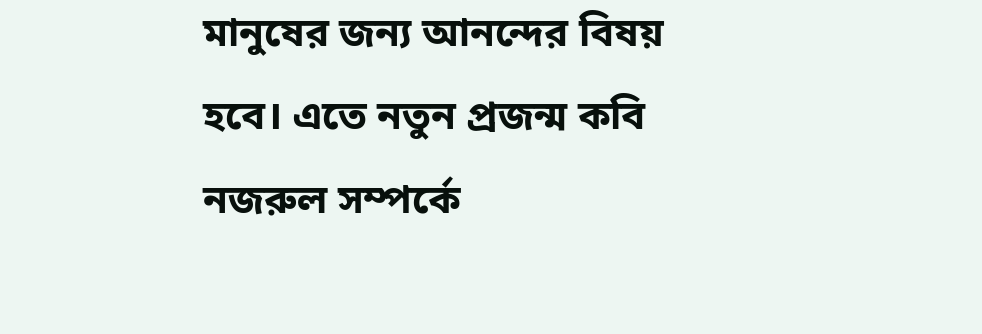মানুষের জন্য আনন্দের বিষয় হবে। এতে নতুন প্রজন্ম কবি নজরুল সম্পর্কে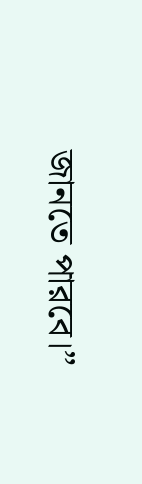জানতে পারবে।”